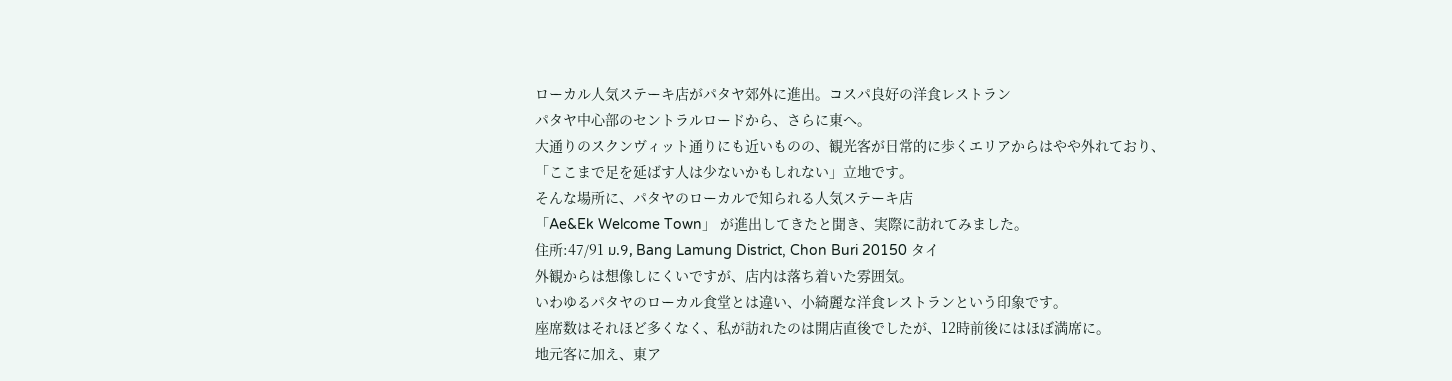ローカル人気ステーキ店がパタヤ郊外に進出。コスパ良好の洋食レストラン
パタヤ中心部のセントラルロードから、さらに東へ。
大通りのスクンヴィット通りにも近いものの、観光客が日常的に歩くエリアからはやや外れており、
「ここまで足を延ばす人は少ないかもしれない」立地です。
そんな場所に、パタヤのローカルで知られる人気ステーキ店
「Ae&Ek Welcome Town」 が進出してきたと聞き、実際に訪れてみました。
住所:47/91 ม.9, Bang Lamung District, Chon Buri 20150 タイ
外観からは想像しにくいですが、店内は落ち着いた雰囲気。
いわゆるパタヤのローカル食堂とは違い、小綺麗な洋食レストランという印象です。
座席数はそれほど多くなく、私が訪れたのは開店直後でしたが、12時前後にはほぼ満席に。
地元客に加え、東ア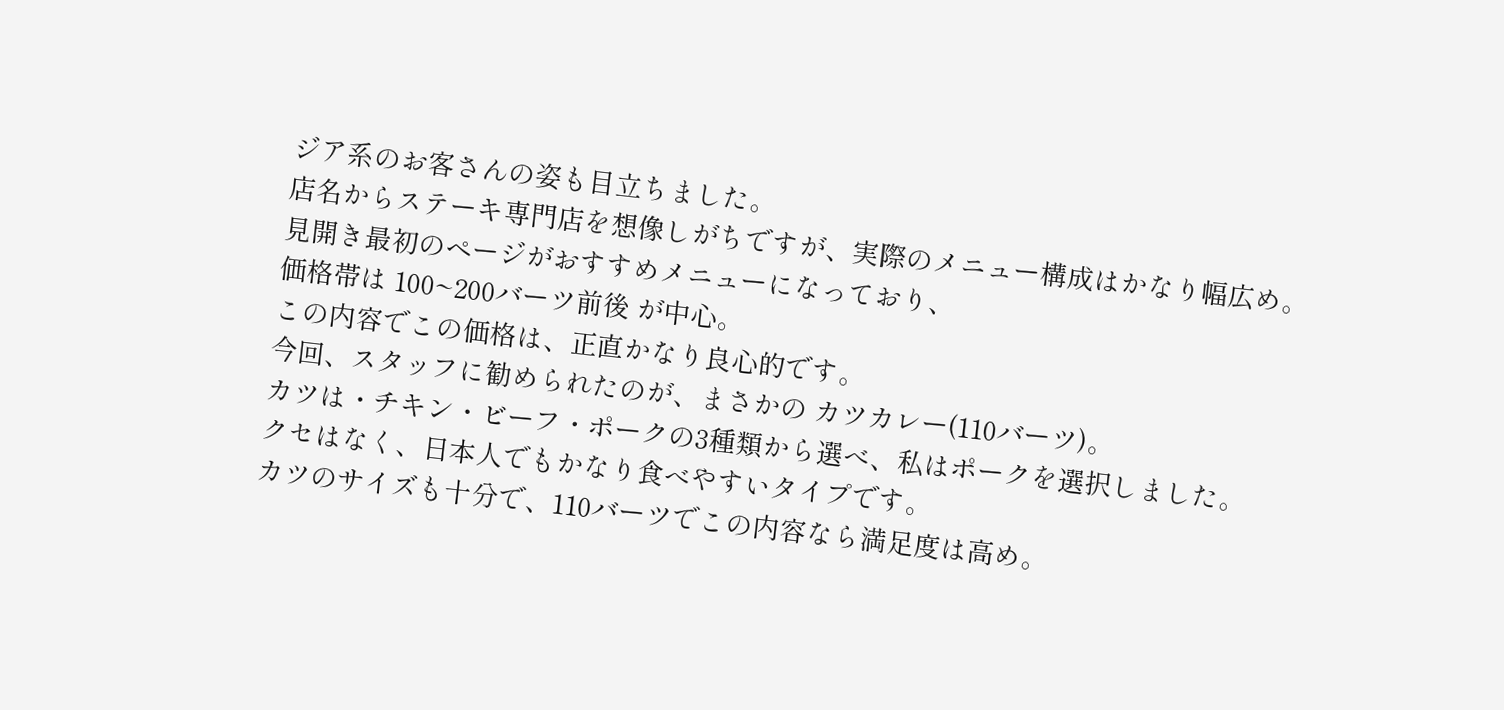ジア系のお客さんの姿も目立ちました。
店名からステーキ専門店を想像しがちですが、実際のメニュー構成はかなり幅広め。
見開き最初のページがおすすめメニューになっており、
価格帯は 100~200バーツ前後 が中心。
この内容でこの価格は、正直かなり良心的です。
今回、スタッフに勧められたのが、まさかの カツカレー(110バーツ)。
カツは・チキン・ビーフ・ポークの3種類から選べ、私はポークを選択しました。
クセはなく、日本人でもかなり食べやすいタイプです。
カツのサイズも十分で、110バーツでこの内容なら満足度は高め。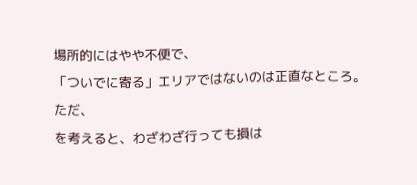場所的にはやや不便で、
「ついでに寄る」エリアではないのは正直なところ。
ただ、
を考えると、わざわざ行っても損は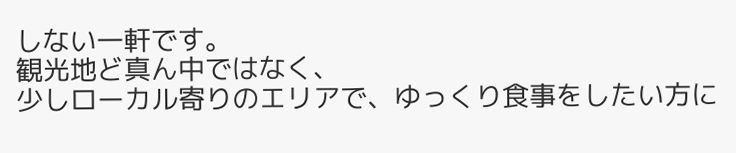しない一軒です。
観光地ど真ん中ではなく、
少しローカル寄りのエリアで、ゆっくり食事をしたい方に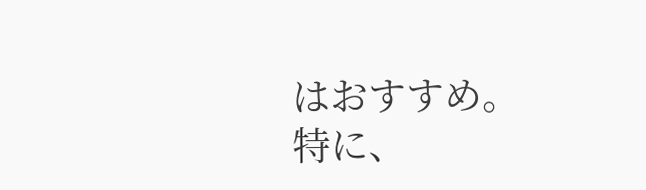はおすすめ。
特に、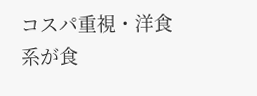コスパ重視・洋食系が食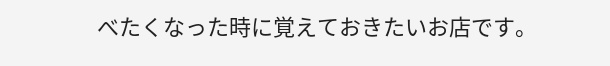べたくなった時に覚えておきたいお店です。